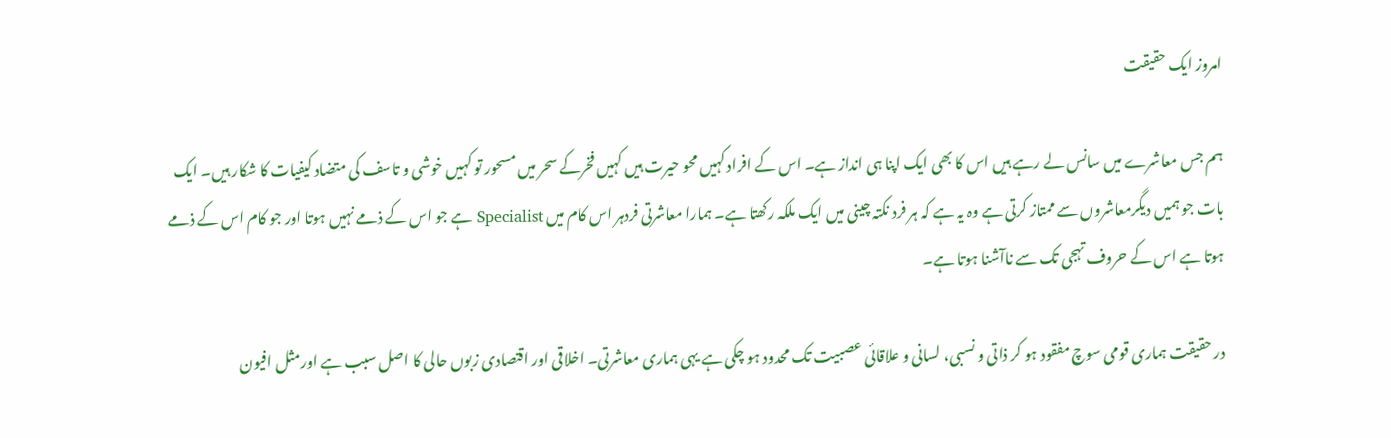امروز ایک حقیقت

ہم جس معاشرے میں سانس لے رہے ہیں اس کا بھی ایک اپنا ہی انداز ہے۔ اس کے افراد کہیں محو حیرت ہیں کہیں فخرکے سحر میں مسحور تو کہیں خوشی و تاسف کی متضاد کیفیات کا شکار ہیں۔ ایک بات جو ہمیں دیگرمعاشروں سے ممتاز کرتی ہے وہ یہ ہے کہ ہر فرد نکتہ چینی میں ایک ملکہ رکھتا ہے۔ ہمارا معاشرتی فردہر اس کام میں Specialist ہے جو اس کے ذمے نہیں ہوتا اور جو کام اس کے ذمے ہوتا ہے اس کے حروف تہجی تک سے ناآشنا ہوتا ہے۔

در حقیقت ہماری قومی سوچ مفقود ہو کر ذاتی و نسبی، لسانی و علاقائی عصبیت تک محدود ہو چکی ہے یہی ہماری معاشرتی۔ اخلاقی اور اقتصادی زبوں حالی کا اصل سبب ہے اورمثل افیون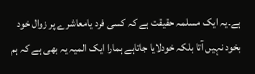ہے۔یہ ایک مسلمہ حقیقت ہے کہ کسی فرد یامعاشرے پر زوال خود بخود نہیں آتا بلکہ خودلایا جاتاہے ہمارا ایک المیہ یہ بھی ہے کہ ہم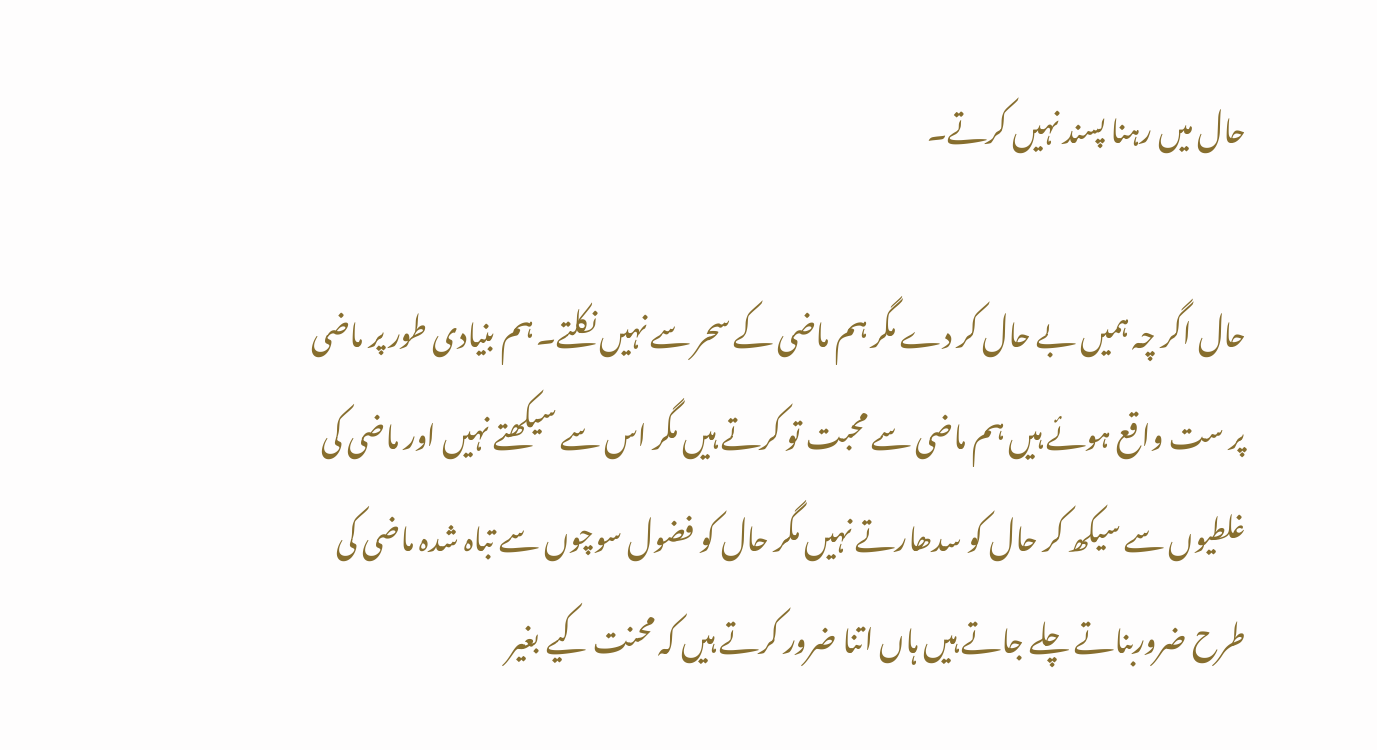حال میں رہنا پسند نہیں کرتے۔

حال اگر چہ ہمیں بے حال کر دے مگر ہم ماضی کے سحر سے نہیں نکلتے۔ ہم بنیادی طور پر ماضی پر ست واقع ہوئے ہیں ہم ماضی سے محبت تو کرتے ہیں مگر اس سے سیکھتے نہیں اور ماضی کی غلطیوں سے سیکھ کر حال کو سدھارتے نہیں مگر حال کو فضول سوچوں سے تباہ شدہ ماضی کی طرح ضروربناتے چلے جاتے ہیں ہاں اتنا ضرور کرتے ہیں کہ محنت کیے بغیر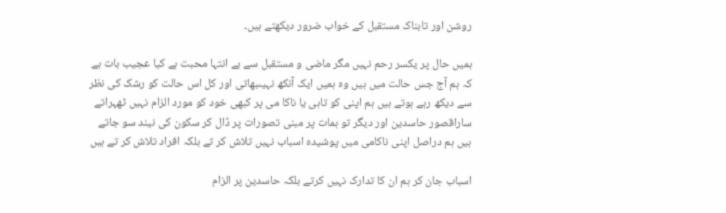روشن اور تابناک مستقبل کے خواب ضرور دیکھتے ہیں۔

ہمیں حال پر یکسر رحم نہیں مگر ماضی و مستقبل سے بے انتہا محبت ہے کیا عجیب بات ہے کہ ہم آج جس حالت میں ہیں وہ ہمیں ایک آنکھ نہیںبھاتی اور کل اس حالت کو رشک کی نظر سے دیکھ رہے ہوتے ہیں ہم اپنی کو تاہی یا ناکا می پر کبھی خود کو مورد الزام نہیں ٹھہراتے ساراقصور حاسدین اور دیگر تو ہمات پر مبنی تصورات پر ڈال کر سکون کی نیند سو جاتے ہیں ہم دراصل اپنی ناکامی میں پوشیدہ اسباب نہیں تلاش کر تے بلکہ افراد تلاش کر تے ہیں

اسباب جان کر ہم ان کا تدارک نہیں کرتے بلکہ حاسدین پر الزام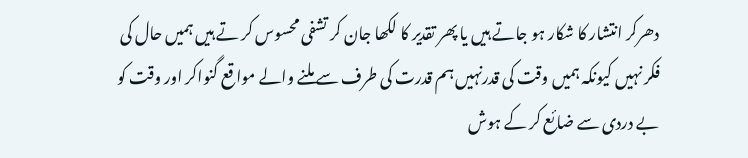دھرکر انتشار کا شکار ہو جاتے ہیں یا پھر تقدیر کا لکھا جان کر تشفی محسوس کر تے ہیں ہمیں حال کی فکر نہیں کیونکہ ہمیں وقت کی قدرنہیں ہم قدرت کی طرف سے ملنے والے مواقع گنواکر اور وقت کو بے دردی سے ضائع کر کے ہوش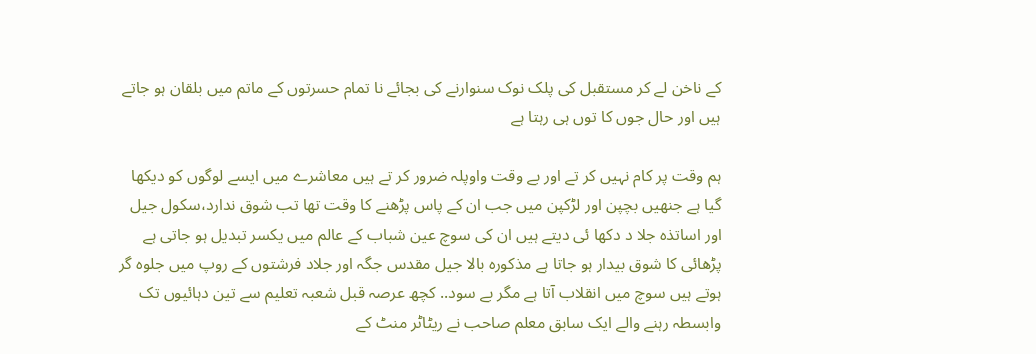کے ناخن لے کر مستقبل کی پلک نوک سنوارنے کی بجائے نا تمام حسرتوں کے ماتم میں بلقان ہو جاتے ہیں اور حال جوں کا توں ہی رہتا ہے

ہم وقت پر کام نہیں کر تے اور بے وقت واوپلہ ضرور کر تے ہیں معاشرے میں ایسے لوگوں کو دیکھا گیا ہے جنھیں بچپن اور لڑکپن میں جب ان کے پاس پڑھنے کا وقت تھا تب شوق ندارد،سکول جیل اور اساتذہ جلا د دکھا ئی دیتے ہیں ان کی سوچ عین شباب کے عالم میں یکسر تبدیل ہو جاتی ہے پڑھائی کا شوق بیدار ہو جاتا ہے مذکورہ بالا جیل مقدس جگہ اور جلاد فرشتوں کے روپ میں جلوہ گر ہوتے ہیں سوچ میں انقلاب آتا ہے مگر بے سود.. کچھ عرصہ قبل شعبہ تعلیم سے تین دہائیوں تک وابسطہ رہنے والے ایک سابق معلم صاحب نے ریٹاٹر منٹ کے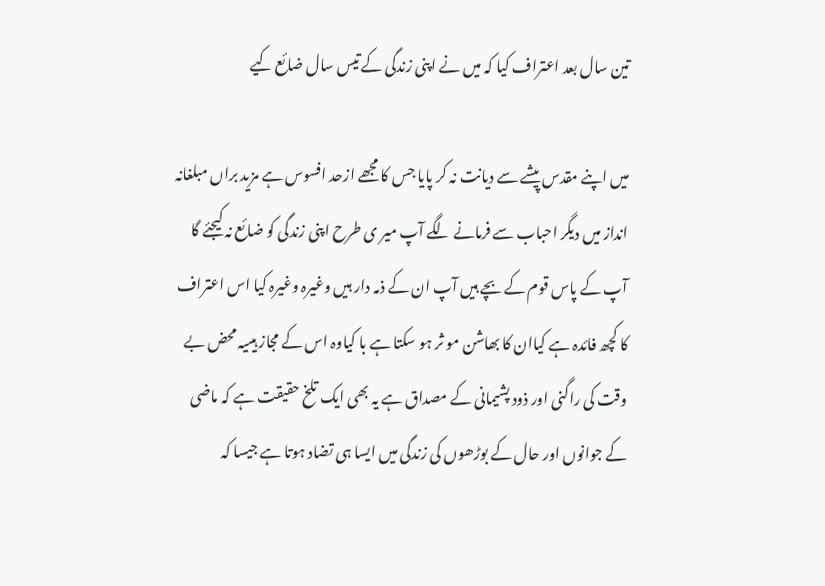تین سال بعد اعتراف کیا کہ میں نے اپنی زندگی کے تیس سال ضائع کیے

میں اپنے مقدس پیشے سے دیانت نہ کر پایا جس کا مجھے ازحد افسوس ہے مزید براں مبلغانہ انداز میں دیگر احباب سے فرمانے لگے آپ میر ی طرح اپنی زندگی کو ضائع نہ کیجئے گا آپ کے پاس قوم کے بچے ہیں آپ ان کے ذمہ دار ہیں وغیرہ وغیرہ کیا اس اعتراف کا کچھ فائدہ ہے کیاان کا بھاشن مو ثر ہو سکتا ہے با کیاوہ اس کے مجاز ہیںیہ محض بے وقت کی راگنی اور ذود پشیمانی کے مصداق ہے یہ بھی ایک تلخ حقیقت ہے کہ ماضی کے جوانوں اور حال کے بوڑھوں کی زندگی میں ایسا ہی تضاد ہوتا ہے جیسا کہ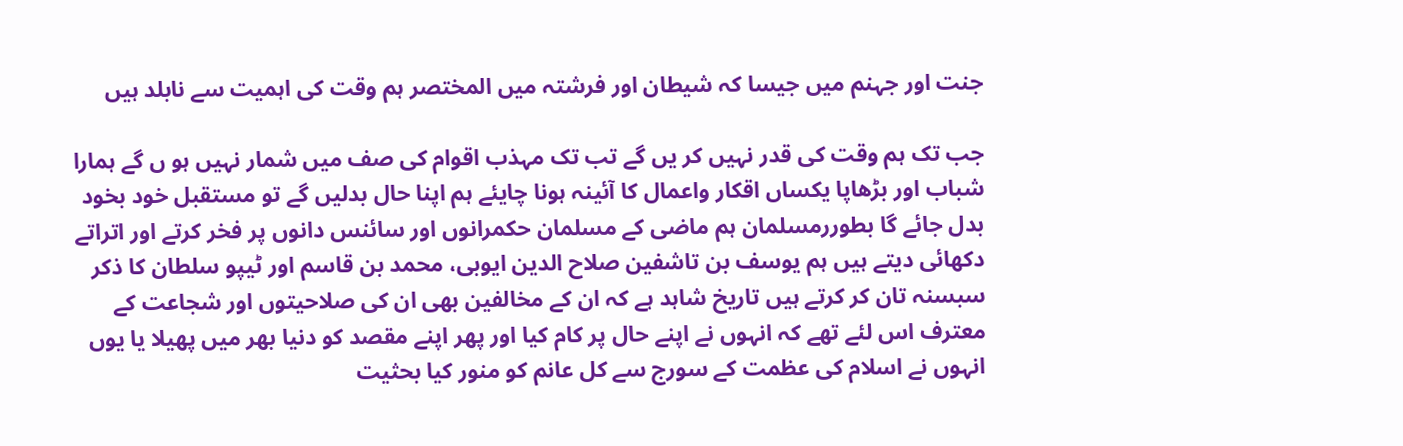جنت اور جہنم میں جیسا کہ شیطان اور فرشتہ میں المختصر ہم وقت کی اہمیت سے نابلد ہیں

جب تک ہم وقت کی قدر نہیں کر یں گے تب تک مہذب اقوام کی صف میں شمار نہیں ہو ں گے ہمارا شباب اور بڑھاپا یکساں اقکار واعمال کا آئینہ ہونا چایئے ہم اپنا حال بدلیں گے تو مستقبل خود بخود بدل جائے گا بطوررمسلمان ہم ماضی کے مسلمان حکمرانوں اور سائنس دانوں پر فخر کرتے اور اتراتے دکھائی دیتے ہیں ہم یوسف بن تاشفین صلاح الدین ایوبی، محمد بن قاسم اور ٹیپو سلطان کا ذکر سبسنہ تان کر کرتے ہیں تاریخ شاہد ہے کہ ان کے مخالفین بھی ان کی صلاحیتوں اور شجاعت کے معترف اس لئے تھے کہ انہوں نے اپنے حال پر کام کیا اور پھر اپنے مقصد کو دنیا بھر میں پھیلا یا یوں انہوں نے اسلام کی عظمت کے سورج سے کل عانم کو منور کیا بحثیت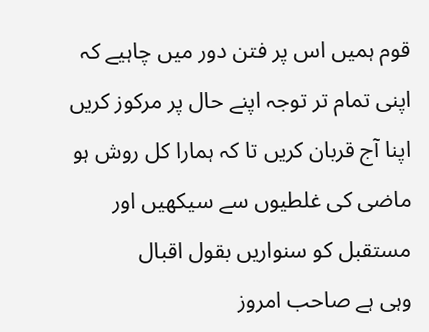قوم ہمیں اس پر فتن دور میں چاہیے کہ اپنی تمام تر توجہ اپنے حال پر مرکوز کریں اپنا آج قربان کریں تا کہ ہمارا کل روش ہو ماضی کی غلطیوں سے سیکھیں اور مستقبل کو سنواریں بقول اقبال
وہی ہے صاحب امروز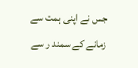جس نے اپنی ہمت سے
زمانے کے سمند ر سے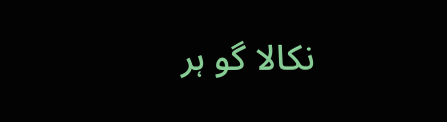نکالا گو ہر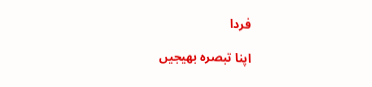فردا

اپنا تبصرہ بھیجیں